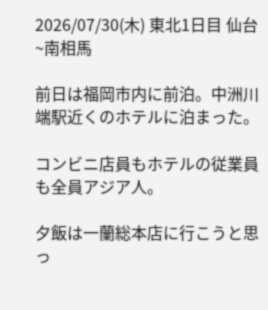2026/07/30(木) 東北1日目 仙台~南相馬

前日は福岡市内に前泊。中洲川端駅近くのホテルに泊まった。

コンビニ店員もホテルの従業員も全員アジア人。

夕飯は一蘭総本店に行こうと思っ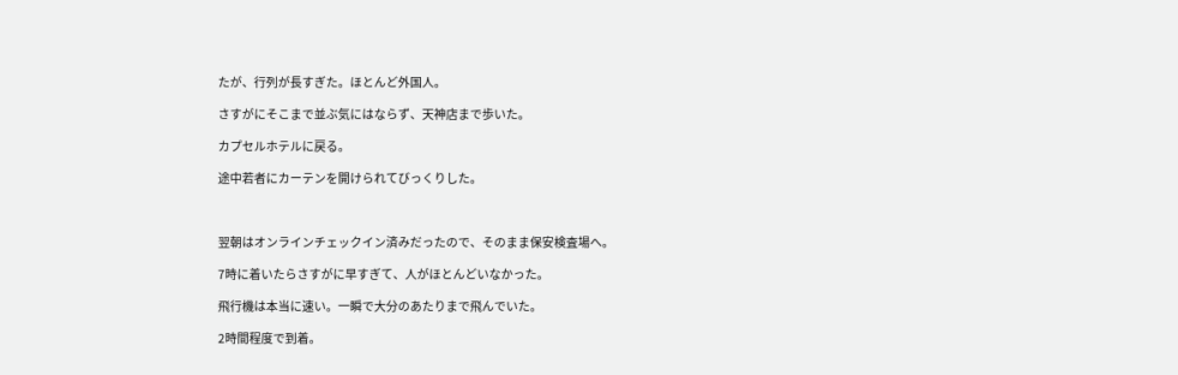たが、行列が長すぎた。ほとんど外国人。

さすがにそこまで並ぶ気にはならず、天神店まで歩いた。

カプセルホテルに戻る。

途中若者にカーテンを開けられてびっくりした。



翌朝はオンラインチェックイン済みだったので、そのまま保安検査場へ。

7時に着いたらさすがに早すぎて、人がほとんどいなかった。

飛行機は本当に速い。一瞬で大分のあたりまで飛んでいた。

2時間程度で到着。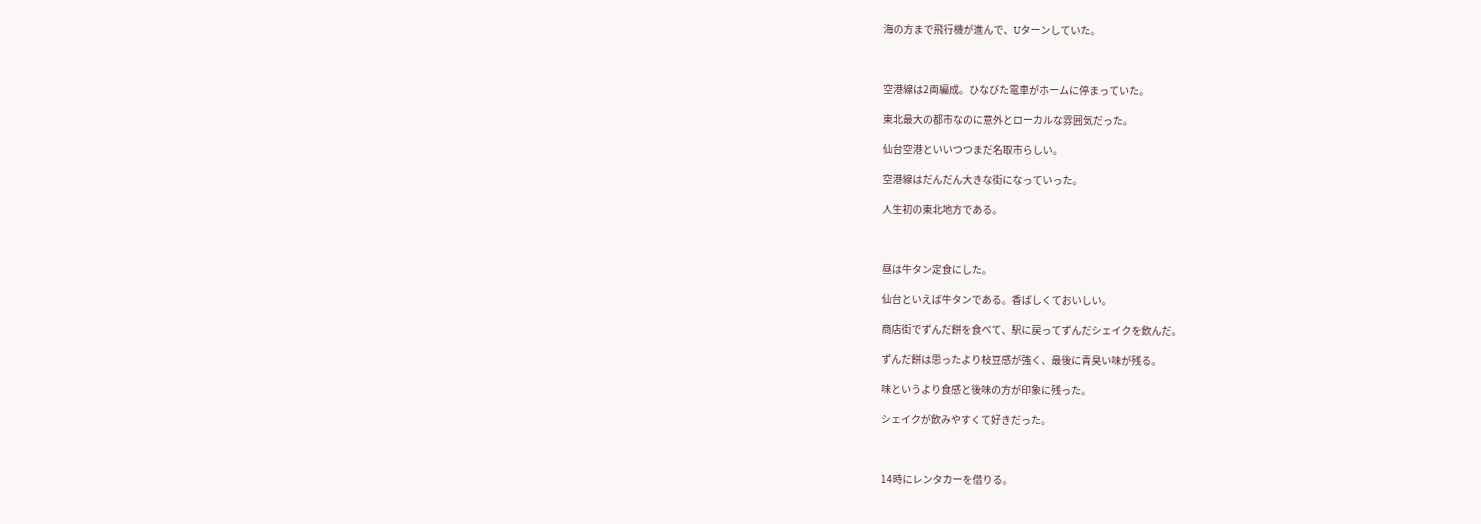海の方まで飛行機が進んで、Uターンしていた。



空港線は2両編成。ひなびた電車がホームに停まっていた。

東北最大の都市なのに意外とローカルな雰囲気だった。

仙台空港といいつつまだ名取市らしい。

空港線はだんだん大きな街になっていった。

人生初の東北地方である。



昼は牛タン定食にした。

仙台といえば牛タンである。香ばしくておいしい。

商店街でずんだ餅を食べて、駅に戻ってずんだシェイクを飲んだ。

ずんだ餅は思ったより枝豆感が強く、最後に青臭い味が残る。

味というより食感と後味の方が印象に残った。

シェイクが飲みやすくて好きだった。



14時にレンタカーを借りる。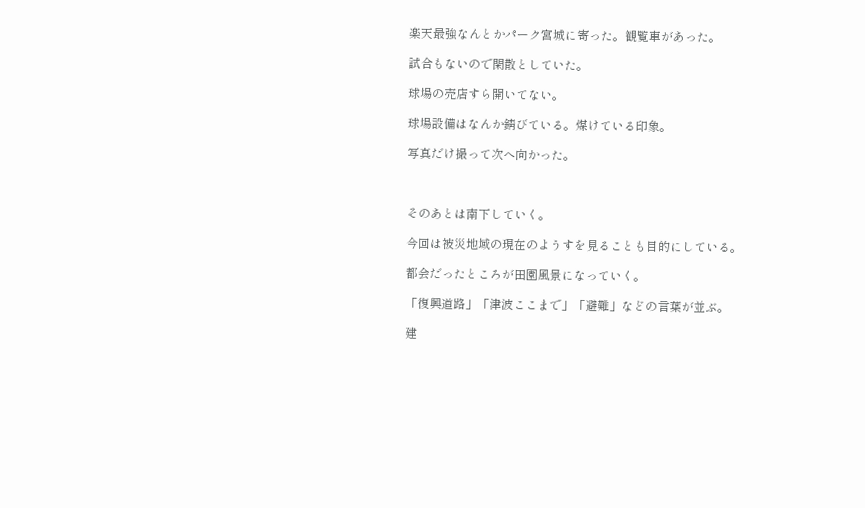楽天最強なんとかパーク宮城に寄った。観覧車があった。

試合もないので閑散としていた。

球場の売店すら開いてない。

球場設備はなんか錆びている。煤けている印象。

写真だけ撮って次へ向かった。



そのあとは南下していく。

今回は被災地域の現在のようすを見ることも目的にしている。

都会だったところが田園風景になっていく。

「復興道路」「津波ここまで」「避難」などの言葉が並ぶ。

建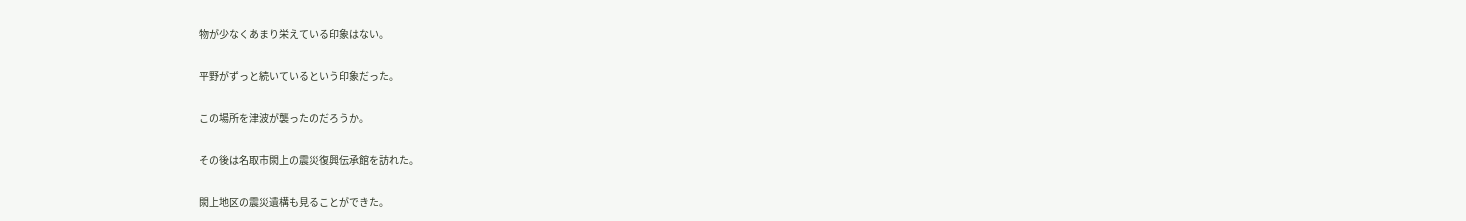物が少なくあまり栄えている印象はない。

平野がずっと続いているという印象だった。

この場所を津波が襲ったのだろうか。

その後は名取市閖上の震災復興伝承館を訪れた。

閖上地区の震災遺構も見ることができた。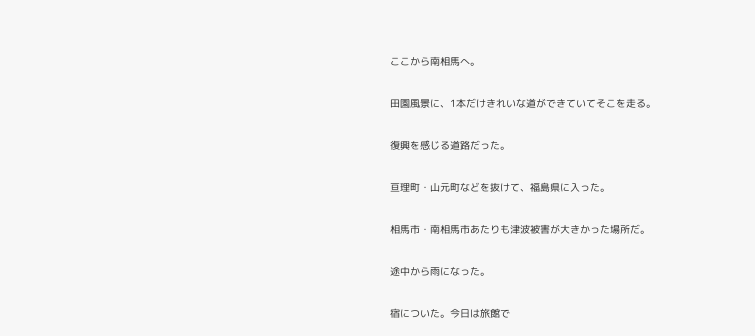ここから南相馬へ。

田園風景に、1本だけきれいな道ができていてそこを走る。

復興を感じる道路だった。

亘理町・山元町などを抜けて、福島県に入った。

相馬市・南相馬市あたりも津波被害が大きかった場所だ。

途中から雨になった。

宿についた。今日は旅館で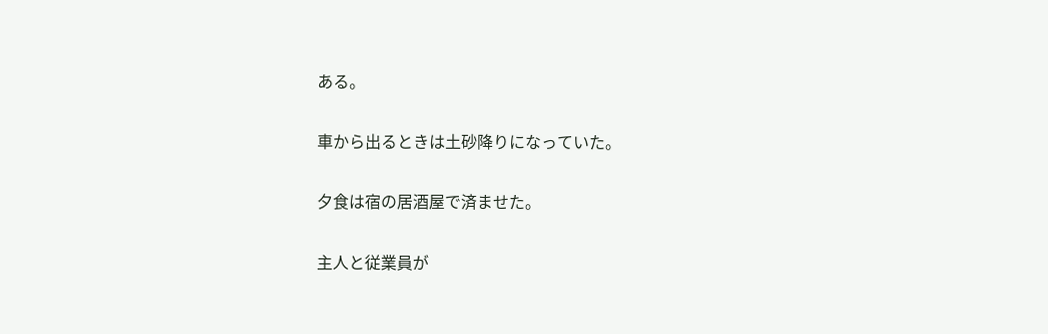ある。

車から出るときは土砂降りになっていた。

夕食は宿の居酒屋で済ませた。

主人と従業員が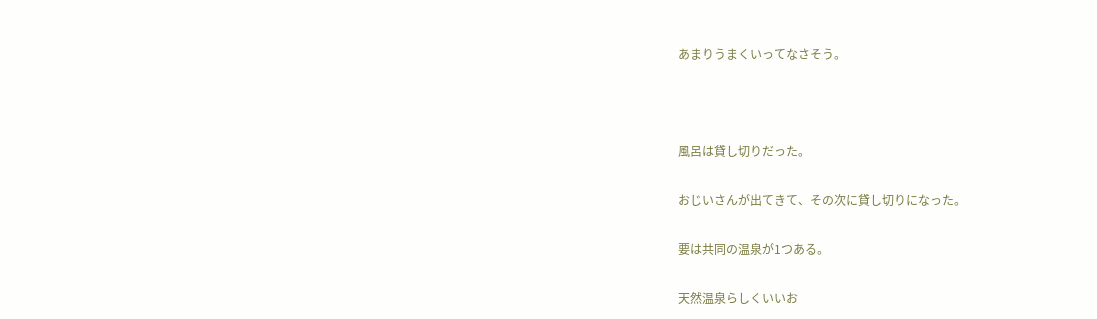あまりうまくいってなさそう。



風呂は貸し切りだった。

おじいさんが出てきて、その次に貸し切りになった。

要は共同の温泉が1つある。

天然温泉らしくいいお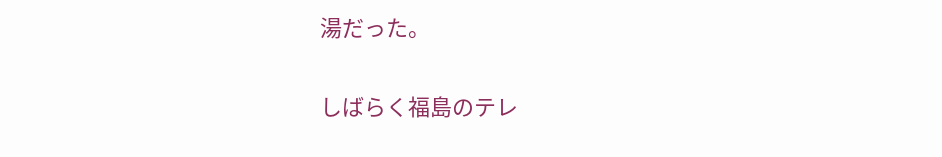湯だった。

しばらく福島のテレ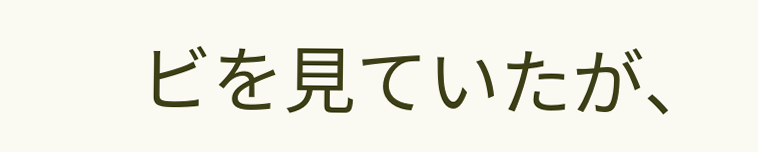ビを見ていたが、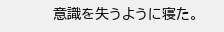意識を失うように寝た。